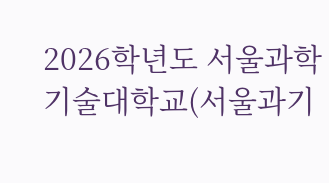2026학년도 서울과학기술대학교(서울과기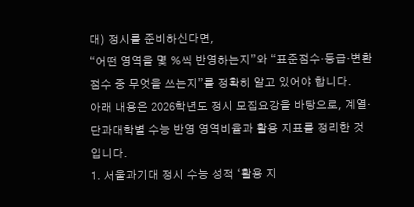대) 정시를 준비하신다면,
“어떤 영역을 몇 %씩 반영하는지”와 “표준점수·등급·변환점수 중 무엇을 쓰는지”를 정확히 알고 있어야 합니다.
아래 내용은 2026학년도 정시 모집요강을 바탕으로, 계열·단과대학별 수능 반영 영역비율과 활용 지표를 정리한 것입니다.
1. 서울과기대 정시 수능 성적 ‘활용 지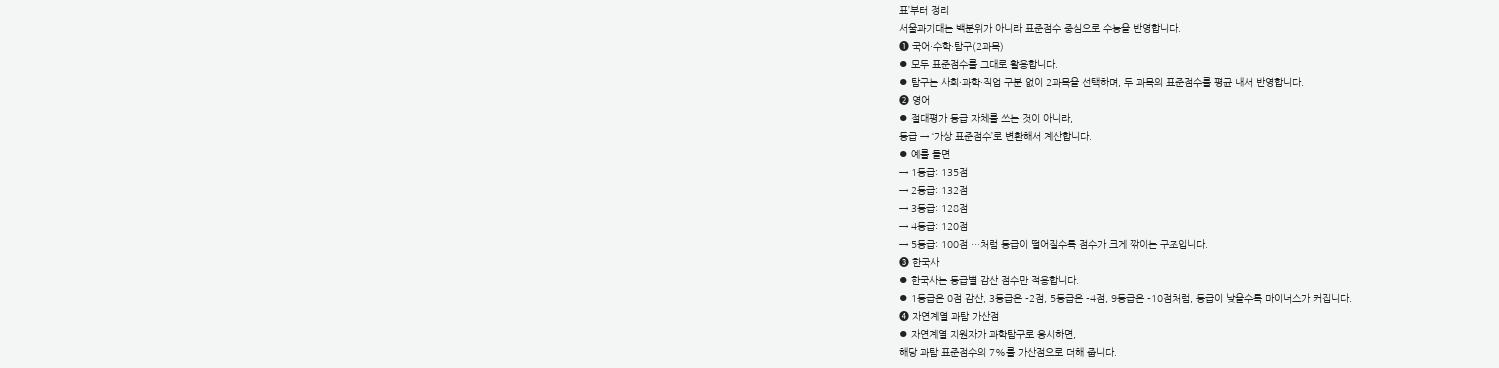표’부터 정리
서울과기대는 백분위가 아니라 표준점수 중심으로 수능을 반영합니다.
➊ 국어·수학·탐구(2과목)
⦁ 모두 표준점수를 그대로 활용합니다.
⦁ 탐구는 사회·과학·직업 구분 없이 2과목을 선택하며, 두 과목의 표준점수를 평균 내서 반영합니다.
➋ 영어
⦁ 절대평가 등급 자체를 쓰는 것이 아니라,
등급 → ‘가상 표준점수’로 변환해서 계산합니다.
⦁ 예를 들면
→ 1등급: 135점
→ 2등급: 132점
→ 3등급: 128점
→ 4등급: 120점
→ 5등급: 100점 …처럼 등급이 떨어질수록 점수가 크게 깎이는 구조입니다.
➌ 한국사
⦁ 한국사는 등급별 감산 점수만 적용합니다.
⦁ 1등급은 0점 감산, 3등급은 -2점, 5등급은 -4점, 9등급은 -10점처럼, 등급이 낮을수록 마이너스가 커집니다.
➍ 자연계열 과탐 가산점
⦁ 자연계열 지원자가 과학탐구로 응시하면,
해당 과탐 표준점수의 7%를 가산점으로 더해 줍니다.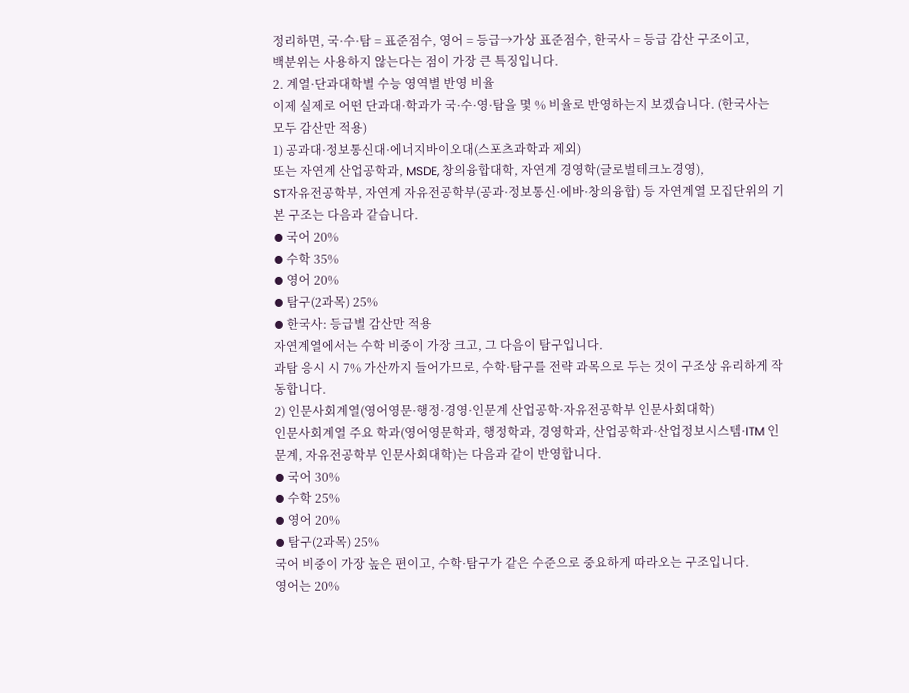정리하면, 국·수·탐 = 표준점수, 영어 = 등급→가상 표준점수, 한국사 = 등급 감산 구조이고,
백분위는 사용하지 않는다는 점이 가장 큰 특징입니다.
2. 계열·단과대학별 수능 영역별 반영 비율
이제 실제로 어떤 단과대·학과가 국·수·영·탐을 몇 % 비율로 반영하는지 보겠습니다. (한국사는 모두 감산만 적용)
1) 공과대·정보통신대·에너지바이오대(스포츠과학과 제외)
또는 자연계 산업공학과, MSDE, 창의융합대학, 자연계 경영학(글로벌테크노경영),
ST자유전공학부, 자연계 자유전공학부(공과·정보통신·에바·창의융합) 등 자연계열 모집단위의 기본 구조는 다음과 같습니다.
⦁ 국어 20%
⦁ 수학 35%
⦁ 영어 20%
⦁ 탐구(2과목) 25%
⦁ 한국사: 등급별 감산만 적용
자연계열에서는 수학 비중이 가장 크고, 그 다음이 탐구입니다.
과탐 응시 시 7% 가산까지 들어가므로, 수학·탐구를 전략 과목으로 두는 것이 구조상 유리하게 작동합니다.
2) 인문사회계열(영어영문·행정·경영·인문계 산업공학·자유전공학부 인문사회대학)
인문사회계열 주요 학과(영어영문학과, 행정학과, 경영학과, 산업공학과·산업정보시스템·ITM 인문계, 자유전공학부 인문사회대학)는 다음과 같이 반영합니다.
⦁ 국어 30%
⦁ 수학 25%
⦁ 영어 20%
⦁ 탐구(2과목) 25%
국어 비중이 가장 높은 편이고, 수학·탐구가 같은 수준으로 중요하게 따라오는 구조입니다.
영어는 20%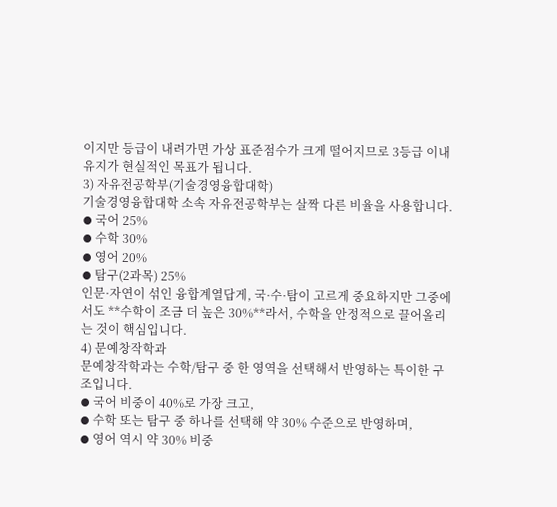이지만 등급이 내려가면 가상 표준점수가 크게 떨어지므로 3등급 이내 유지가 현실적인 목표가 됩니다.
3) 자유전공학부(기술경영융합대학)
기술경영융합대학 소속 자유전공학부는 살짝 다른 비율을 사용합니다.
⦁ 국어 25%
⦁ 수학 30%
⦁ 영어 20%
⦁ 탐구(2과목) 25%
인문·자연이 섞인 융합계열답게, 국·수·탐이 고르게 중요하지만 그중에서도 **수학이 조금 더 높은 30%**라서, 수학을 안정적으로 끌어올리는 것이 핵심입니다.
4) 문예창작학과
문예창작학과는 수학/탐구 중 한 영역을 선택해서 반영하는 특이한 구조입니다.
⦁ 국어 비중이 40%로 가장 크고,
⦁ 수학 또는 탐구 중 하나를 선택해 약 30% 수준으로 반영하며,
⦁ 영어 역시 약 30% 비중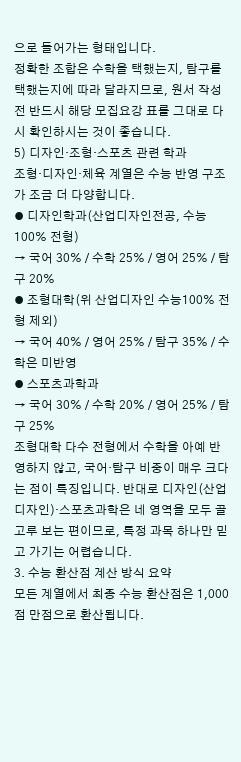으로 들어가는 형태입니다.
정확한 조합은 수학을 택했는지, 탐구를 택했는지에 따라 달라지므로, 원서 작성 전 반드시 해당 모집요강 표를 그대로 다시 확인하시는 것이 좋습니다.
5) 디자인·조형·스포츠 관련 학과
조형·디자인·체육 계열은 수능 반영 구조가 조금 더 다양합니다.
⦁ 디자인학과(산업디자인전공, 수능 100% 전형)
→ 국어 30% / 수학 25% / 영어 25% / 탐구 20%
⦁ 조형대학(위 산업디자인 수능100% 전형 제외)
→ 국어 40% / 영어 25% / 탐구 35% / 수학은 미반영
⦁ 스포츠과학과
→ 국어 30% / 수학 20% / 영어 25% / 탐구 25%
조형대학 다수 전형에서 수학을 아예 반영하지 않고, 국어·탐구 비중이 매우 크다는 점이 특징입니다. 반대로 디자인(산업디자인)·스포츠과학은 네 영역을 모두 골고루 보는 편이므로, 특정 과목 하나만 믿고 가기는 어렵습니다.
3. 수능 환산점 계산 방식 요약
모든 계열에서 최종 수능 환산점은 1,000점 만점으로 환산됩니다.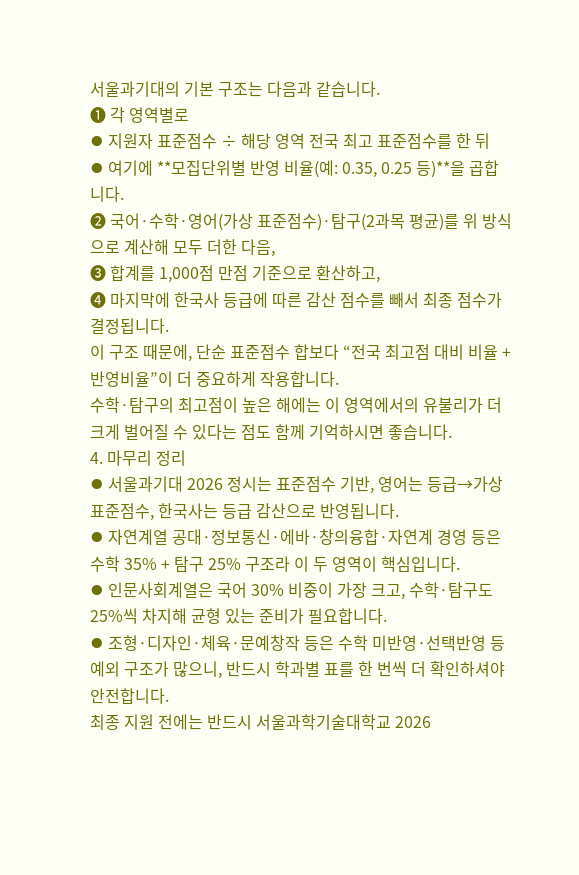서울과기대의 기본 구조는 다음과 같습니다.
➊ 각 영역별로
⦁ 지원자 표준점수 ÷ 해당 영역 전국 최고 표준점수를 한 뒤
⦁ 여기에 **모집단위별 반영 비율(예: 0.35, 0.25 등)**을 곱합니다.
➋ 국어·수학·영어(가상 표준점수)·탐구(2과목 평균)를 위 방식으로 계산해 모두 더한 다음,
➌ 합계를 1,000점 만점 기준으로 환산하고,
➍ 마지막에 한국사 등급에 따른 감산 점수를 빼서 최종 점수가 결정됩니다.
이 구조 때문에, 단순 표준점수 합보다 “전국 최고점 대비 비율 + 반영비율”이 더 중요하게 작용합니다.
수학·탐구의 최고점이 높은 해에는 이 영역에서의 유불리가 더 크게 벌어질 수 있다는 점도 함께 기억하시면 좋습니다.
4. 마무리 정리
⦁ 서울과기대 2026 정시는 표준점수 기반, 영어는 등급→가상 표준점수, 한국사는 등급 감산으로 반영됩니다.
⦁ 자연계열 공대·정보통신·에바·창의융합·자연계 경영 등은 수학 35% + 탐구 25% 구조라 이 두 영역이 핵심입니다.
⦁ 인문사회계열은 국어 30% 비중이 가장 크고, 수학·탐구도 25%씩 차지해 균형 있는 준비가 필요합니다.
⦁ 조형·디자인·체육·문예창작 등은 수학 미반영·선택반영 등 예외 구조가 많으니, 반드시 학과별 표를 한 번씩 더 확인하셔야 안전합니다.
최종 지원 전에는 반드시 서울과학기술대학교 2026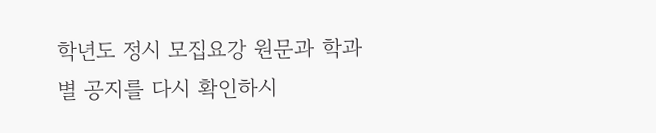학년도 정시 모집요강 원문과 학과별 공지를 다시 확인하시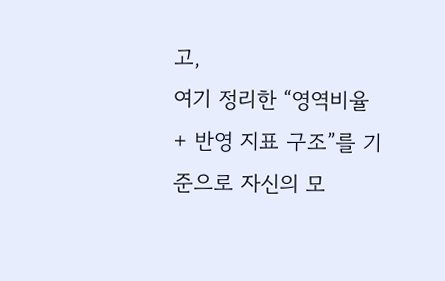고,
여기 정리한 “영역비율 + 반영 지표 구조”를 기준으로 자신의 모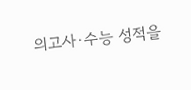의고사·수능 성적을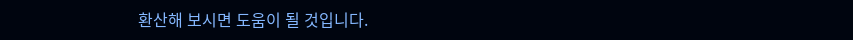환산해 보시면 도움이 될 것입니다.